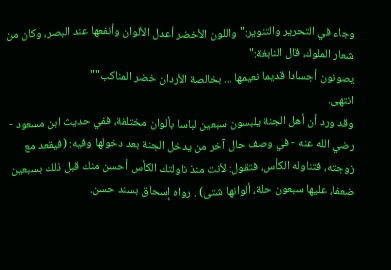وجاء في التحرير والتنوير:"واللون الأخضر أعدل الألوان وأنفعها عند البصر، وكان من شعار الملوك، قال النابغة:"
يصونون أجسادا قديما نعيمها ... بخالصة الأردان خضر المناكب""
انتهى.
وقد ورد أن أهل الجنة يلبسون سبعين لباسا بألوان مختلفة، ففي حديث ابن مسعود - رضي الله عنه - في وصف حال آخر من يدخل الجنة بعد دخولها وفيه: (فيقعد مع زوجته، فتناوله الكأس، فتقول: لأنت منذ ناولتك الكأس أحسن منك قبل ذلك بسبعين ضعفا، عليها سبعون حلة، ألوانها شتى) . رواه إسحاق بسند حسن.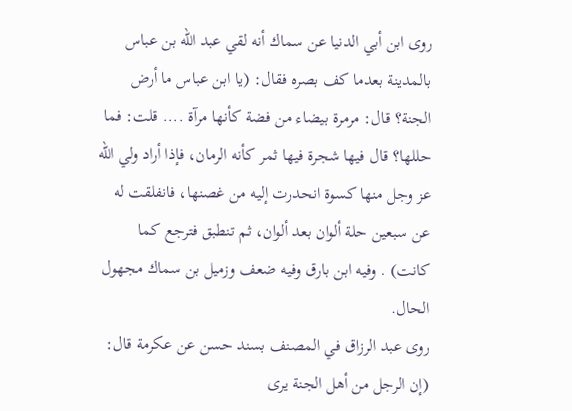روى ابن أبي الدنيا عن سماك أنه لقي عبد الله بن عباس بالمدينة بعدما كف بصره فقال: (يا ابن عباس ما أرض الجنة؟ قال: مرمرة بيضاء من فضة كأنها مرآة .... قلت: فما حللها؟ قال فيها شجرة فيها ثمر كأنه الرمان، فإذا أراد ولي الله عز وجل منها كسوة انحدرت إليه من غصنها، فانفلقت له عن سبعين حلة ألوان بعد ألوان، ثم تنطبق فترجع كما كانت) . وفيه ابن بارق وفيه ضعف وزميل بن سماك مجهول الحال.
روى عبد الرزاق في المصنف بسند حسن عن عكرمة قال: (إن الرجل من أهل الجنة يرى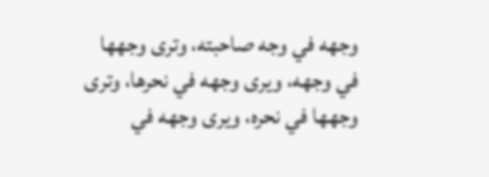وجهه في وجه صاحبته، وترى وجهها في وجهه، ويرى وجهه في نحرها، وترى وجهها في نحره، ويرى وجهه في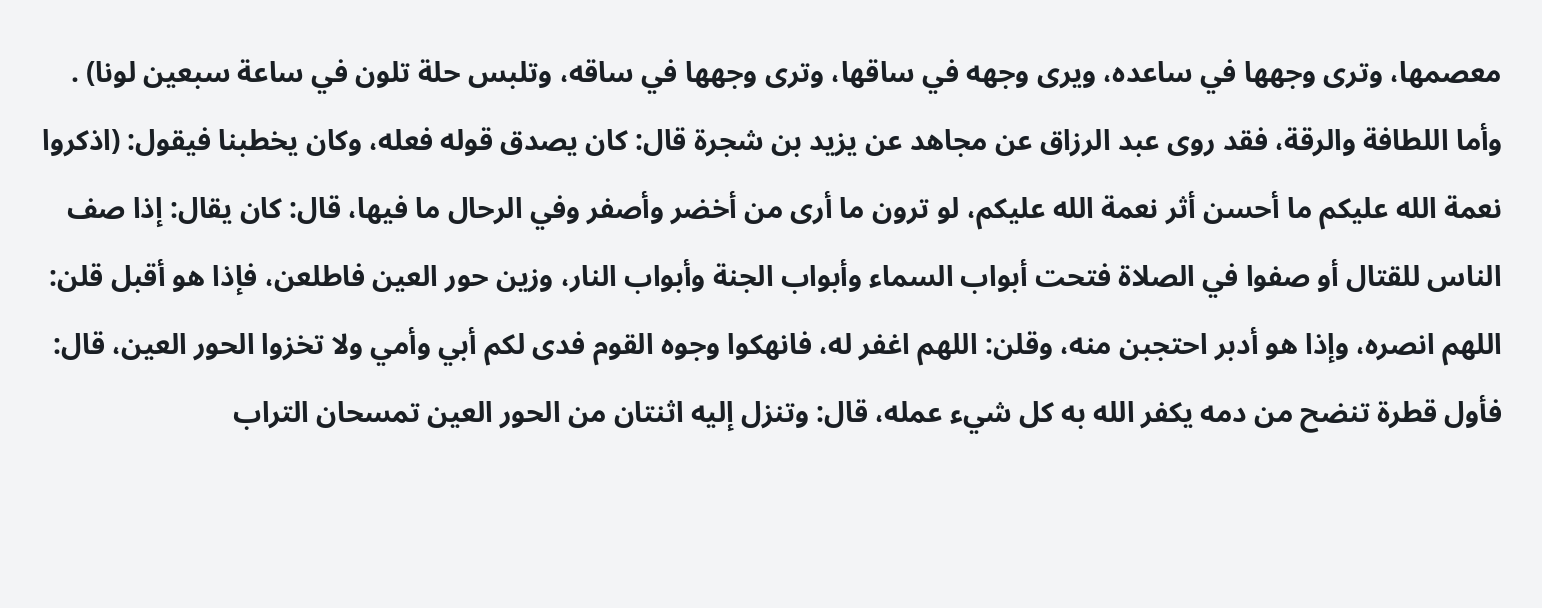معصمها، وترى وجهها في ساعده، ويرى وجهه في ساقها، وترى وجهها في ساقه، وتلبس حلة تلون في ساعة سبعين لونا) .
وأما اللطافة والرقة، فقد روى عبد الرزاق عن مجاهد عن يزيد بن شجرة قال: كان يصدق قوله فعله، وكان يخطبنا فيقول: (اذكروا نعمة الله عليكم ما أحسن أثر نعمة الله عليكم، لو ترون ما أرى من أخضر وأصفر وفي الرحال ما فيها، قال: كان يقال: إذا صف الناس للقتال أو صفوا في الصلاة فتحت أبواب السماء وأبواب الجنة وأبواب النار، وزين حور العين فاطلعن، فإذا هو أقبل قلن: اللهم انصره، وإذا هو أدبر احتجبن منه، وقلن: اللهم اغفر له، فانهكوا وجوه القوم فدى لكم أبي وأمي ولا تخزوا الحور العين، قال: فأول قطرة تنضح من دمه يكفر الله به كل شيء عمله، قال: وتنزل إليه اثنتان من الحور العين تمسحان التراب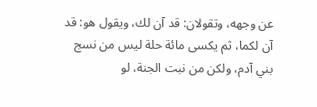عن وجهه، وتقولان: قد آن لك، ويقول هو: قد آن لكما، ثم يكسى مائة حلة ليس من نسج بني آدم، ولكن من نبت الجنة، لو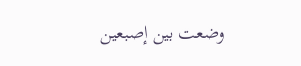وضعت بين إصبعين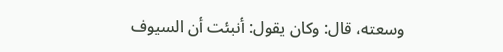وسعته، قال: وكان يقول: أنبئت أن السيوف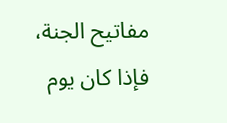مفاتيح الجنة، فإذا كان يوم